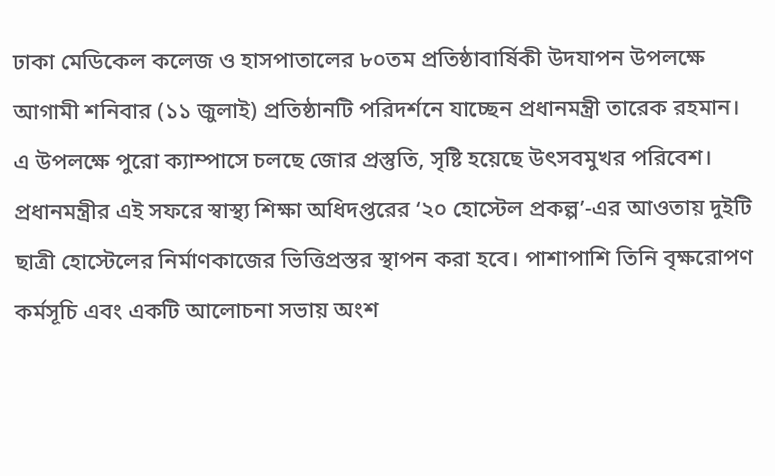ঢাকা মেডিকেল কলেজ ও হাসপাতালের ৮০তম প্রতিষ্ঠাবার্ষিকী উদযাপন উপলক্ষে আগামী শনিবার (১১ জুলাই) প্রতিষ্ঠানটি পরিদর্শনে যাচ্ছেন প্রধানমন্ত্রী তারেক রহমান। এ উপলক্ষে পুরো ক্যাম্পাসে চলছে জোর প্রস্তুতি, সৃষ্টি হয়েছে উৎসবমুখর পরিবেশ।
প্রধানমন্ত্রীর এই সফরে স্বাস্থ্য শিক্ষা অধিদপ্তরের ‘২০ হোস্টেল প্রকল্প’-এর আওতায় দুইটি ছাত্রী হোস্টেলের নির্মাণকাজের ভিত্তিপ্রস্তর স্থাপন করা হবে। পাশাপাশি তিনি বৃক্ষরোপণ কর্মসূচি এবং একটি আলোচনা সভায় অংশ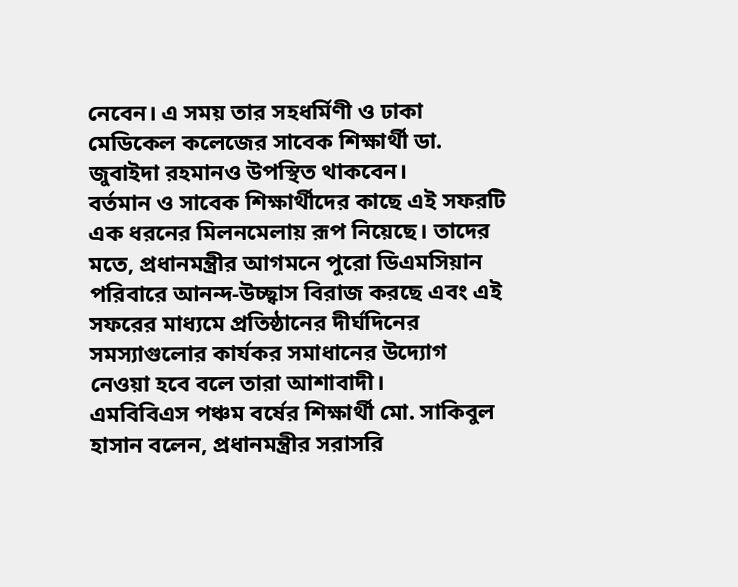নেবেন। এ সময় তার সহধর্মিণী ও ঢাকা মেডিকেল কলেজের সাবেক শিক্ষার্থী ডা. জুবাইদা রহমানও উপস্থিত থাকবেন।
বর্তমান ও সাবেক শিক্ষার্থীদের কাছে এই সফরটি এক ধরনের মিলনমেলায় রূপ নিয়েছে। তাদের মতে, প্রধানমন্ত্রীর আগমনে পুরো ডিএমসিয়ান পরিবারে আনন্দ-উচ্ছ্বাস বিরাজ করছে এবং এই সফরের মাধ্যমে প্রতিষ্ঠানের দীর্ঘদিনের সমস্যাগুলোর কার্যকর সমাধানের উদ্যোগ নেওয়া হবে বলে তারা আশাবাদী।
এমবিবিএস পঞ্চম বর্ষের শিক্ষার্থী মো. সাকিবুল হাসান বলেন, প্রধানমন্ত্রীর সরাসরি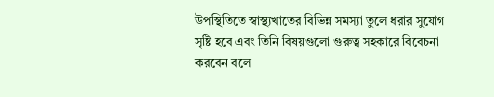উপস্থিতিতে স্বাস্থ্যখাতের বিভিন্ন সমস্যা তুলে ধরার সুযোগ সৃষ্টি হবে এবং তিনি বিষয়গুলো গুরুত্ব সহকারে বিবেচনা করবেন বলে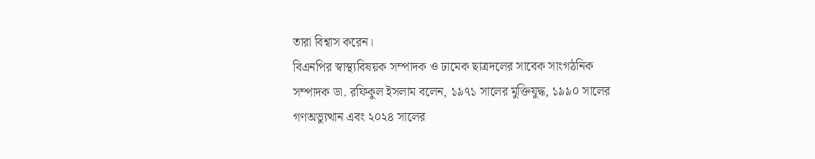তারা বিশ্বাস করেন।
বিএনপির স্বাস্থ্যবিষয়ক সম্পাদক ও ঢামেক ছাত্রদলের সাবেক সাংগঠনিক সম্পাদক ডা. রফিকুল ইসলাম বলেন, ১৯৭১ সালের মুক্তিযুদ্ধ, ১৯৯০ সালের গণঅভ্যুত্থান এবং ২০২৪ সালের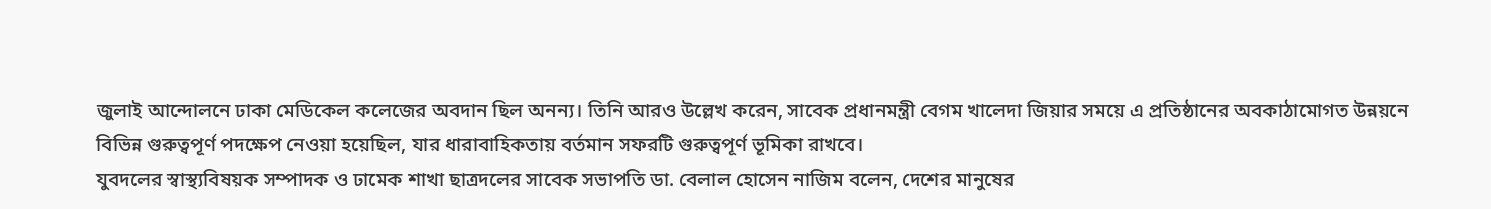জুলাই আন্দোলনে ঢাকা মেডিকেল কলেজের অবদান ছিল অনন্য। তিনি আরও উল্লেখ করেন, সাবেক প্রধানমন্ত্রী বেগম খালেদা জিয়ার সময়ে এ প্রতিষ্ঠানের অবকাঠামোগত উন্নয়নে বিভিন্ন গুরুত্বপূর্ণ পদক্ষেপ নেওয়া হয়েছিল, যার ধারাবাহিকতায় বর্তমান সফরটি গুরুত্বপূর্ণ ভূমিকা রাখবে।
যুবদলের স্বাস্থ্যবিষয়ক সম্পাদক ও ঢামেক শাখা ছাত্রদলের সাবেক সভাপতি ডা. বেলাল হোসেন নাজিম বলেন, দেশের মানুষের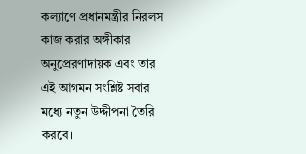কল্যাণে প্রধানমন্ত্রীর নিরলস কাজ করার অঙ্গীকার অনুপ্রেরণাদায়ক এবং তার এই আগমন সংশ্লিষ্ট সবার মধ্যে নতুন উদ্দীপনা তৈরি করবে।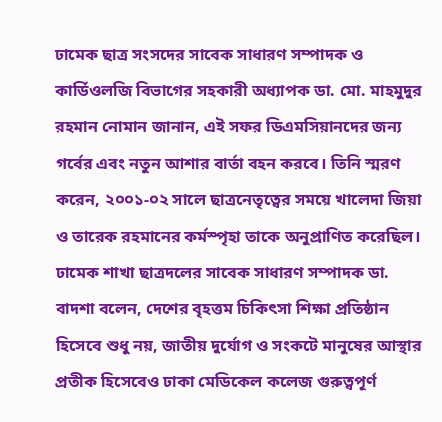ঢামেক ছাত্র সংসদের সাবেক সাধারণ সম্পাদক ও কার্ডিওলজি বিভাগের সহকারী অধ্যাপক ডা. মো. মাহমুদুর রহমান নোমান জানান, এই সফর ডিএমসিয়ানদের জন্য গর্বের এবং নতুন আশার বার্তা বহন করবে। তিনি স্মরণ করেন, ২০০১-০২ সালে ছাত্রনেতৃত্বের সময়ে খালেদা জিয়া ও তারেক রহমানের কর্মস্পৃহা তাকে অনুপ্রাণিত করেছিল।
ঢামেক শাখা ছাত্রদলের সাবেক সাধারণ সম্পাদক ডা. বাদশা বলেন, দেশের বৃহত্তম চিকিৎসা শিক্ষা প্রতিষ্ঠান হিসেবে শুধু নয়, জাতীয় দুর্যোগ ও সংকটে মানুষের আস্থার প্রতীক হিসেবেও ঢাকা মেডিকেল কলেজ গুরুত্বপূর্ণ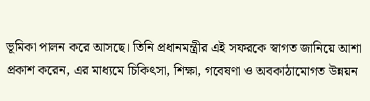ভূমিকা পালন করে আসছে। তিনি প্রধানমন্ত্রীর এই সফরকে স্বাগত জানিয়ে আশা প্রকাশ করেন, এর মাধ্যমে চিকিৎসা, শিক্ষা, গবেষণা ও অবকাঠামোগত উন্নয়ন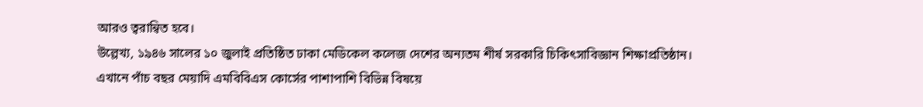আরও ত্বরান্বিত হবে।
উল্লেখ্য, ১৯৪৬ সালের ১০ জুলাই প্রতিষ্ঠিত ঢাকা মেডিকেল কলেজ দেশের অন্যতম শীর্ষ সরকারি চিকিৎসাবিজ্ঞান শিক্ষাপ্রতিষ্ঠান। এখানে পাঁচ বছর মেয়াদি এমবিবিএস কোর্সের পাশাপাশি বিভিন্ন বিষয়ে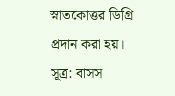স্নাতকোত্তর ডিগ্রি প্রদান করা হয়।
সূত্র: বাসস